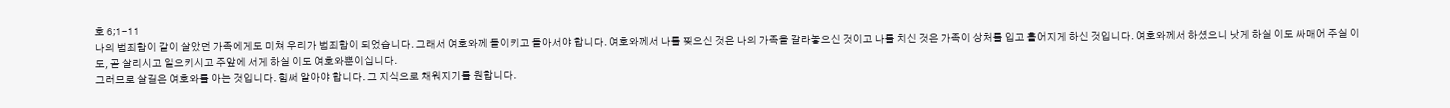호 6;1-11
나의 범죄함이 같이 살았던 가족에게도 미쳐 우리가 범죄함이 되었습니다. 그래서 여호와께 돌이키고 돌아서야 합니다. 여호와께서 나를 찢으신 것은 나의 가족을 갈라놓으신 것이고 나를 치신 것은 가족이 상처를 입고 흩어지게 하신 것입니다. 여호와께서 하셨으니 낫게 하실 이도 싸매어 주실 이도, 곧 살리시고 일으키시고 주앞에 서게 하실 이도 여호와뿐이십니다.
그러므로 살길은 여호와를 아는 것입니다. 힘써 알아야 합니다. 그 지식으로 채워지기를 원합니다.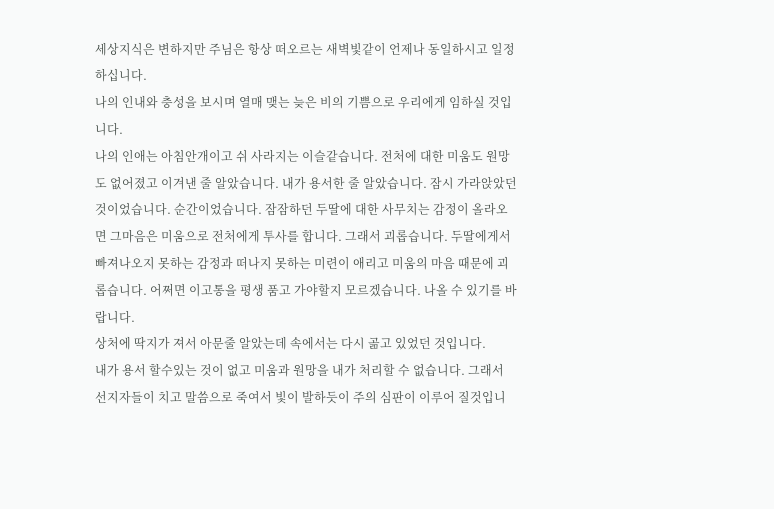세상지식은 변하지만 주님은 항상 떠오르는 새벽빛같이 언제나 동일하시고 일정하십니다.
나의 인내와 충성을 보시며 열매 맺는 늦은 비의 기쁨으로 우리에게 임하실 것입니다.
나의 인애는 아침안개이고 쉬 사라지는 이슬같습니다. 전처에 대한 미움도 원망도 없어졌고 이겨낸 줄 알았습니다. 내가 용서한 줄 알았습니다. 잠시 가라앉았던 것이었습니다. 순간이었습니다. 잠잠하던 두딸에 대한 사무치는 감정이 올라오면 그마음은 미움으로 전처에게 투사를 합니다. 그래서 괴롭습니다. 두딸에게서 빠져나오지 못하는 감정과 떠나지 못하는 미련이 애리고 미움의 마음 때문에 괴롭습니다. 어쩌면 이고통을 평생 품고 가야할지 모르겠습니다. 나올 수 있기를 바랍니다.
상처에 딱지가 져서 아문줄 알았는데 속에서는 다시 곪고 있었던 것입니다.
내가 용서 할수있는 것이 없고 미움과 원망을 내가 처리할 수 없습니다. 그래서 선지자들이 치고 말씀으로 죽여서 빛이 발하듯이 주의 심판이 이루어 질것입니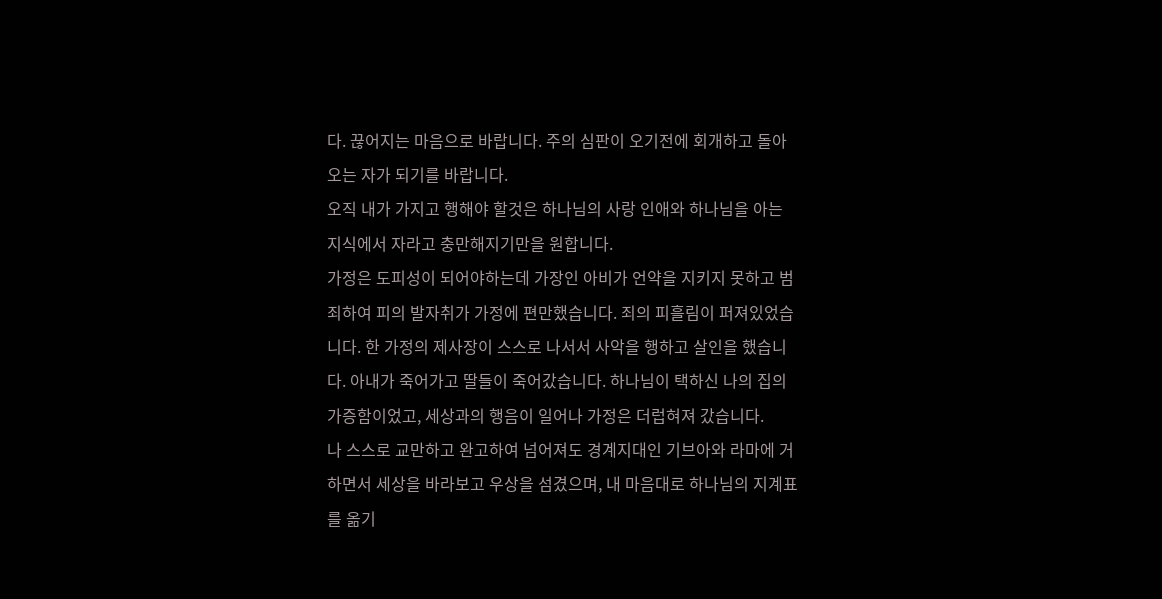다. 끊어지는 마음으로 바랍니다. 주의 심판이 오기전에 회개하고 돌아오는 자가 되기를 바랍니다.
오직 내가 가지고 행해야 할것은 하나님의 사랑 인애와 하나님을 아는 지식에서 자라고 충만해지기만을 원합니다.
가정은 도피성이 되어야하는데 가장인 아비가 언약을 지키지 못하고 범죄하여 피의 발자취가 가정에 편만했습니다. 죄의 피흘림이 퍼져있었습니다. 한 가정의 제사장이 스스로 나서서 사악을 행하고 살인을 했습니다. 아내가 죽어가고 딸들이 죽어갔습니다. 하나님이 택하신 나의 집의 가증함이었고, 세상과의 행음이 일어나 가정은 더럽혀져 갔습니다.
나 스스로 교만하고 완고하여 넘어져도 경계지대인 기브아와 라마에 거하면서 세상을 바라보고 우상을 섬겼으며, 내 마음대로 하나님의 지계표를 옮기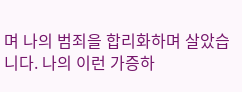며 나의 범죄을 합리화하며 살았습니다. 나의 이런 가증하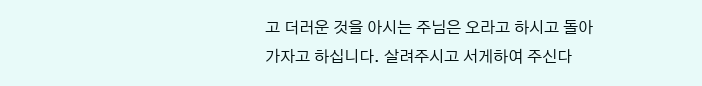고 더러운 것을 아시는 주님은 오라고 하시고 돌아가자고 하십니다. 살려주시고 서게하여 주신다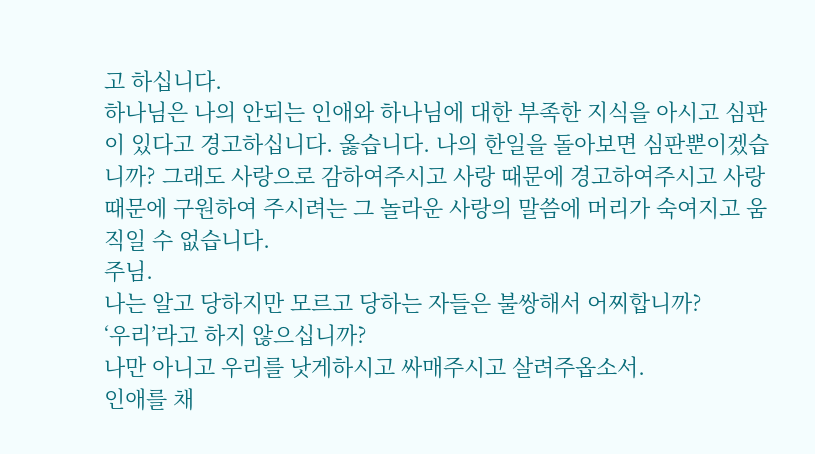고 하십니다.
하나님은 나의 안되는 인애와 하나님에 대한 부족한 지식을 아시고 심판이 있다고 경고하십니다. 옳습니다. 나의 한일을 돌아보면 심판뿐이겠습니까? 그래도 사랑으로 감하여주시고 사랑 때문에 경고하여주시고 사랑 때문에 구원하여 주시려는 그 놀라운 사랑의 말씀에 머리가 숙여지고 움직일 수 없습니다.
주님.
나는 알고 당하지만 모르고 당하는 자들은 불쌍해서 어찌합니까?
‘우리’라고 하지 않으십니까?
나만 아니고 우리를 낫게하시고 싸매주시고 살려주옵소서.
인애를 채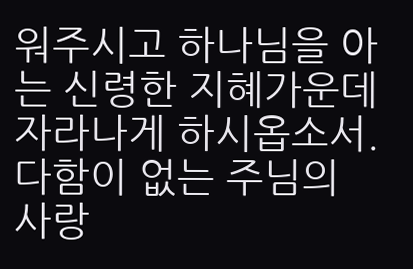워주시고 하나님을 아는 신령한 지혜가운데 자라나게 하시옵소서.
다함이 없는 주님의 사랑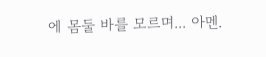에 몸둘 바를 모르며... 아멘.